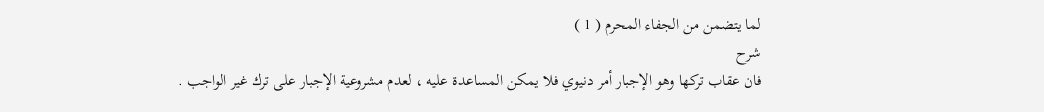لما يتضمن من الجفاء المحرم ( 1 )
شرح
فان عقاب تركها وهو الإجبار أمر دنيوي فلا يمكن المساعدة عليه ، لعدم مشروعية الإجبار على ترك غير الواجب .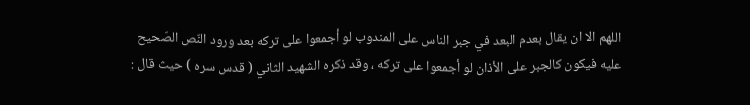اللهم الا ان يقال بعدم البعد في جبر الناس على المندوب لو أجمعوا على تركه بعد ورود النّص الصّحيح عليه فيكون كالجبر على الأذان لو أجمعوا على تركه ، وقد ذكره الشهيد الثاني ( قدس سره ) حيث قال :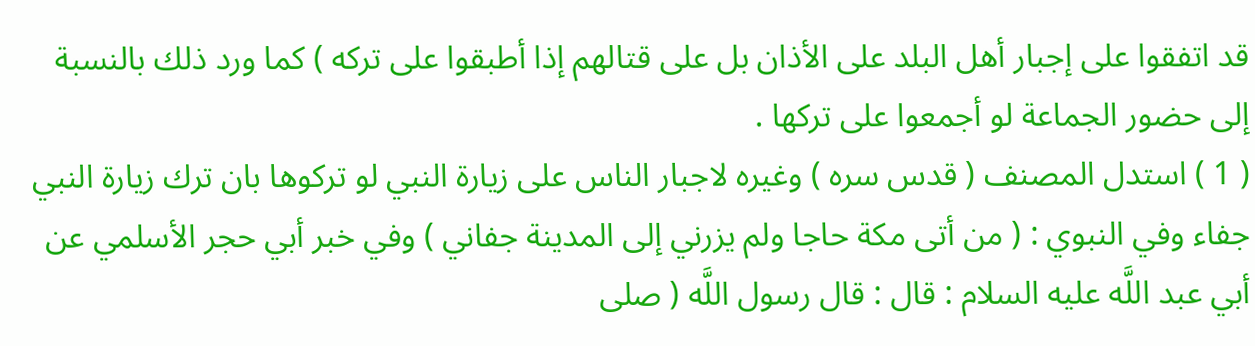قد اتفقوا على إجبار أهل البلد على الأذان بل على قتالهم إذا أطبقوا على تركه ) كما ورد ذلك بالنسبة إلى حضور الجماعة لو أجمعوا على تركها .
( 1 ) استدل المصنف ( قدس سره ) وغيره لاجبار الناس على زيارة النبي لو تركوها بان ترك زيارة النبي جفاء وفي النبوي : ( من أتى مكة حاجا ولم يزرني إلى المدينة جفاني ) وفي خبر أبي حجر الأسلمي عن أبي عبد اللَّه عليه السلام : قال : قال رسول اللَّه ( صلى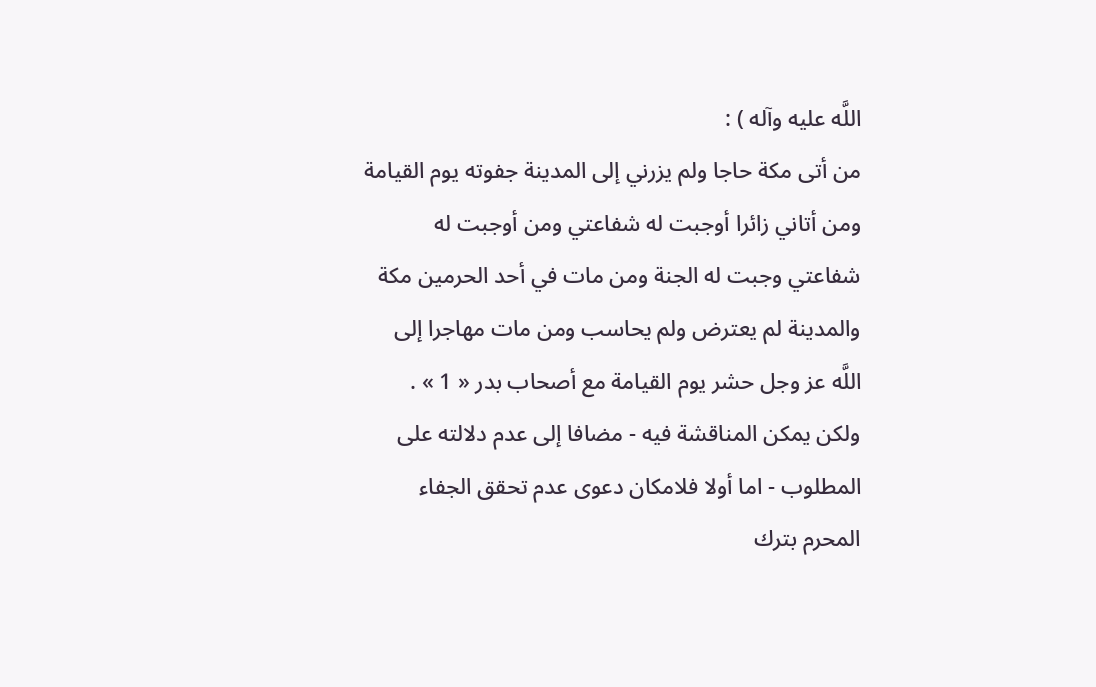اللَّه عليه وآله ) :
من أتى مكة حاجا ولم يزرني إلى المدينة جفوته يوم القيامة ومن أتاني زائرا أوجبت له شفاعتي ومن أوجبت له شفاعتي وجبت له الجنة ومن مات في أحد الحرمين مكة والمدينة لم يعترض ولم يحاسب ومن مات مهاجرا إلى اللَّه عز وجل حشر يوم القيامة مع أصحاب بدر « 1 » .
ولكن يمكن المناقشة فيه - مضافا إلى عدم دلالته على المطلوب - اما أولا فلامكان دعوى عدم تحقق الجفاء المحرم بترك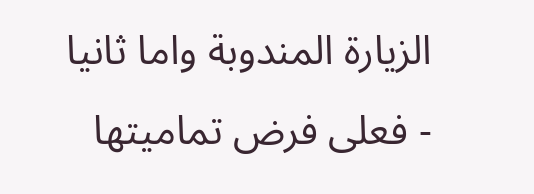الزيارة المندوبة واما ثانيا - فعلى فرض تماميتها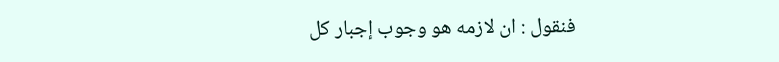فنقول : ان لازمه هو وجوب إجبار كل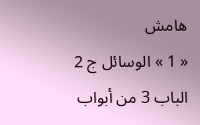هامش
« 1 » الوسائل ج 2 الباب 3 من أبواب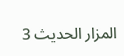المزار الحديث 3